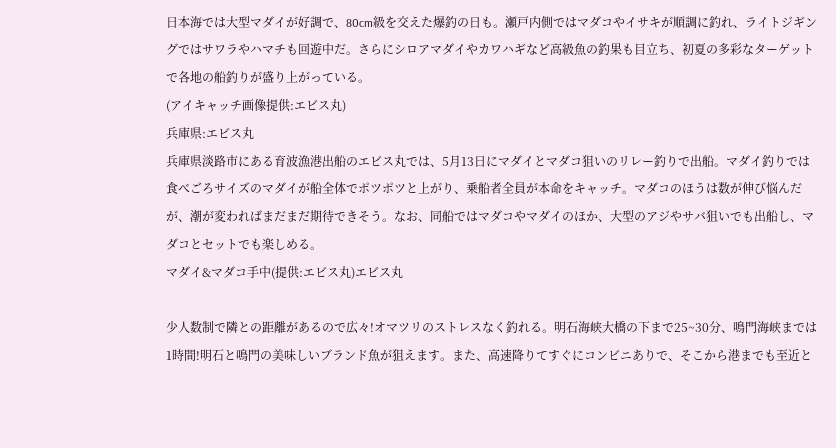日本海では大型マダイが好調で、80cm級を交えた爆釣の日も。瀬戸内側ではマダコやイサキが順調に釣れ、ライトジギングではサワラやハマチも回遊中だ。さらにシロアマダイやカワハギなど高級魚の釣果も目立ち、初夏の多彩なターゲットで各地の船釣りが盛り上がっている。
(アイキャッチ画像提供:エビス丸)
兵庫県:エビス丸
兵庫県淡路市にある育波漁港出船のエビス丸では、5月13日にマダイとマダコ狙いのリレー釣りで出船。マダイ釣りでは食べごろサイズのマダイが船全体でポツポツと上がり、乗船者全員が本命をキャッチ。マダコのほうは数が伸び悩んだが、潮が変わればまだまだ期待できそう。なお、同船ではマダコやマダイのほか、大型のアジやサバ狙いでも出船し、マダコとセットでも楽しめる。
マダイ&マダコ手中(提供:エビス丸)エビス丸

少人数制で隣との距離があるので広々!オマツリのストレスなく釣れる。明石海峡大橋の下まで25~30分、鳴門海峡までは1時間!明石と鳴門の美味しいブランド魚が狙えます。また、高速降りてすぐにコンビニありで、そこから港までも至近と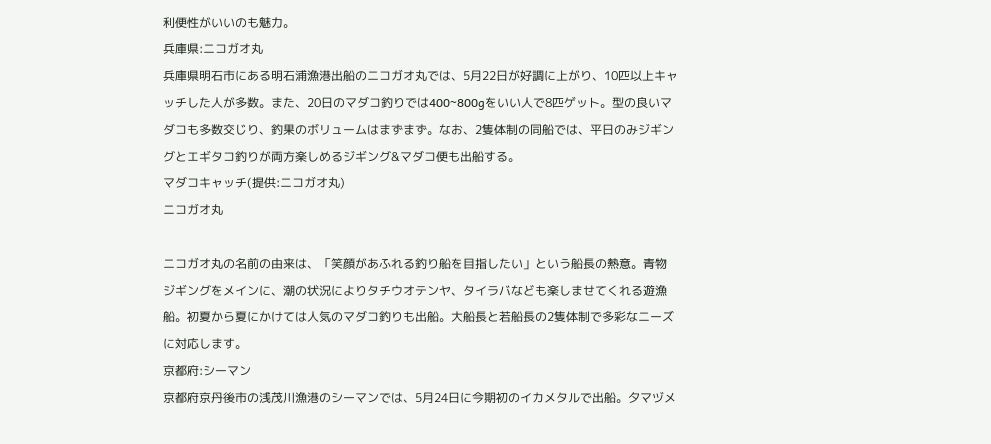利便性がいいのも魅力。
兵庫県:ニコガオ丸
兵庫県明石市にある明石浦漁港出船のニコガオ丸では、5月22日が好調に上がり、10匹以上キャッチした人が多数。また、20日のマダコ釣りでは400~800gをいい人で8匹ゲット。型の良いマダコも多数交じり、釣果のボリュームはまずまず。なお、2隻体制の同船では、平日のみジギングとエギタコ釣りが両方楽しめるジギング&マダコ便も出船する。
マダコキャッチ(提供:ニコガオ丸)
ニコガオ丸

ニコガオ丸の名前の由来は、「笑顔があふれる釣り船を目指したい」という船長の熱意。青物ジギングをメインに、潮の状況によりタチウオテンヤ、タイラバなども楽しませてくれる遊漁船。初夏から夏にかけては人気のマダコ釣りも出船。大船長と若船長の2隻体制で多彩なニーズに対応します。
京都府:シーマン
京都府京丹後市の浅茂川漁港のシーマンでは、5月24日に今期初のイカメタルで出船。夕マヅメ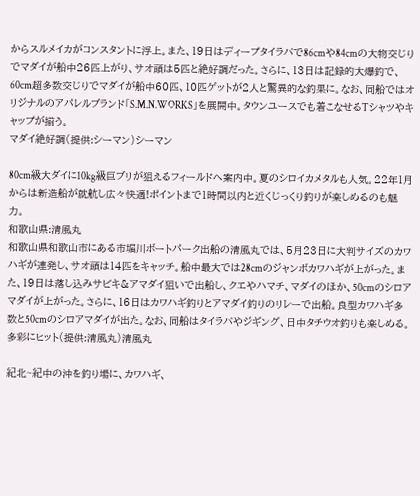からスルメイカがコンスタントに浮上。また、19日はディープタイラバで86cmや84cmの大物交じりでマダイが船中26匹上がり、サオ頭は5匹と絶好調だった。さらに、13日は記録的大爆釣で、60cm超多数交じりでマダイが船中60匹、10匹ゲットが2人と驚異的な釣果に。なお、同船ではオリジナルのアパレルブランド「S.M.N.WORKS」を展開中。タウンユースでも着こなせるTシャツやキャップが揃う。
マダイ絶好調(提供:シーマン)シーマン

80cm級大ダイに10kg級巨ブリが狙えるフィールドへ案内中。夏のシロイカメタルも人気。22年1月からは新造船が就航し広々快適!ポイントまで1時間以内と近くじっくり釣りが楽しめるのも魅力。
和歌山県:清風丸
和歌山県和歌山市にある市堀川ボートパーク出船の清風丸では、5月23日に大判サイズのカワハギが連発し、サオ頭は14匹をキャッチ。船中最大では28cmのジャンボカワハギが上がった。また、19日は落し込みサビキ&アマダイ狙いで出船し、クエやハマチ、マダイのほか、50cmのシロアマダイが上がった。さらに、16日はカワハギ釣りとアマダイ釣りのリレーで出船。良型カワハギ多数と50cmのシロアマダイが出た。なお、同船はタイラバやジギング、日中タチウオ釣りも楽しめる。
多彩にヒット(提供:清風丸)清風丸

紀北~紀中の沖を釣り場に、カワハギ、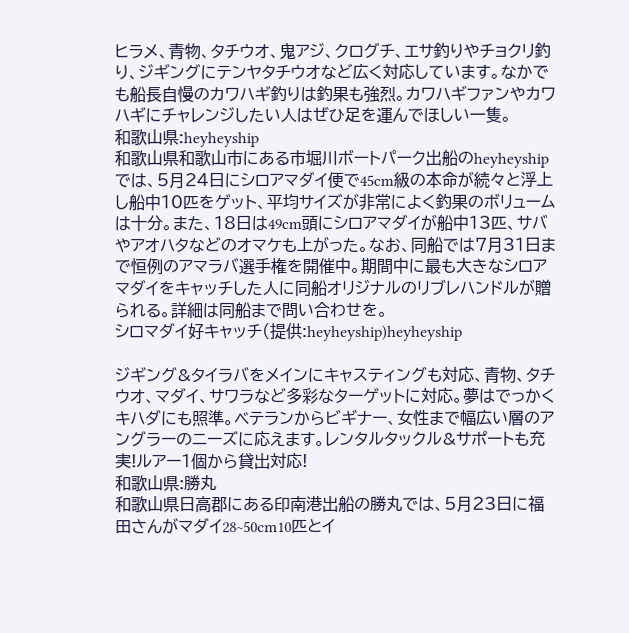ヒラメ、青物、タチウオ、鬼アジ、クログチ、エサ釣りやチョクリ釣り、ジギングにテンヤタチウオなど広く対応しています。なかでも船長自慢のカワハギ釣りは釣果も強烈。カワハギファンやカワハギにチャレンジしたい人はぜひ足を運んでほしい一隻。
和歌山県:heyheyship
和歌山県和歌山市にある市堀川ボートパーク出船のheyheyshipでは、5月24日にシロアマダイ便で45cm級の本命が続々と浮上し船中10匹をゲット、平均サイズが非常によく釣果のボリュームは十分。また、18日は49cm頭にシロアマダイが船中13匹、サバやアオハタなどのオマケも上がった。なお、同船では7月31日まで恒例のアマラバ選手権を開催中。期間中に最も大きなシロアマダイをキャッチした人に同船オリジナルのリブレハンドルが贈られる。詳細は同船まで問い合わせを。
シロマダイ好キャッチ(提供:heyheyship)heyheyship

ジギング&タイラバをメインにキャスティングも対応、青物、タチウオ、マダイ、サワラなど多彩なターゲットに対応。夢はでっかくキハダにも照準。ベテランからビギナー、女性まで幅広い層のアングラーのニーズに応えます。レンタルタックル&サポートも充実!ルアー1個から貸出対応!
和歌山県:勝丸
和歌山県日高郡にある印南港出船の勝丸では、5月23日に福田さんがマダイ28~50cm10匹とイ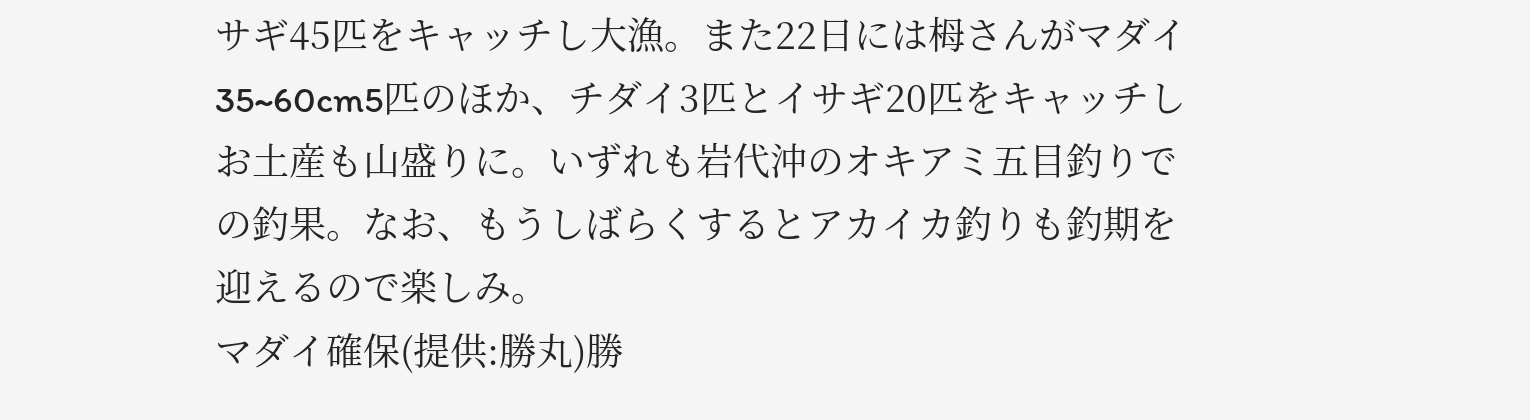サギ45匹をキャッチし大漁。また22日には栂さんがマダイ35~60cm5匹のほか、チダイ3匹とイサギ20匹をキャッチしお土産も山盛りに。いずれも岩代沖のオキアミ五目釣りでの釣果。なお、もうしばらくするとアカイカ釣りも釣期を迎えるので楽しみ。
マダイ確保(提供:勝丸)勝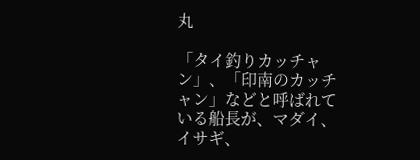丸

「タイ釣りカッチャン」、「印南のカッチャン」などと呼ばれている船長が、マダイ、イサギ、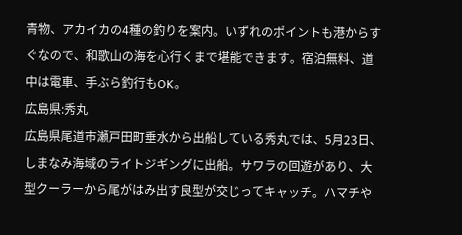青物、アカイカの4種の釣りを案内。いずれのポイントも港からすぐなので、和歌山の海を心行くまで堪能できます。宿泊無料、道中は電車、手ぶら釣行もOK。
広島県:秀丸
広島県尾道市瀬戸田町垂水から出船している秀丸では、5月23日、しまなみ海域のライトジギングに出船。サワラの回遊があり、大型クーラーから尾がはみ出す良型が交じってキャッチ。ハマチや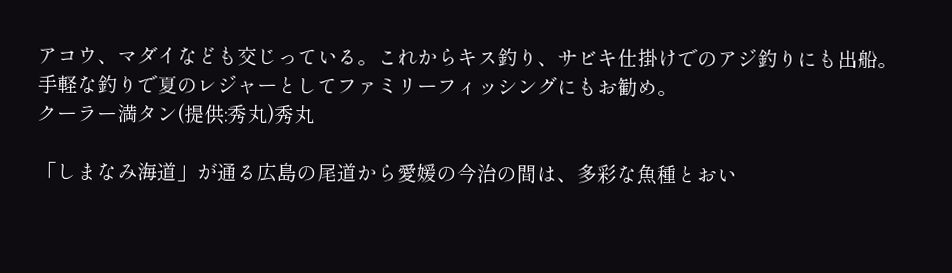アコウ、マダイなども交じっている。これからキス釣り、サビキ仕掛けでのアジ釣りにも出船。手軽な釣りで夏のレジャーとしてファミリーフィッシングにもお勧め。
クーラー満タン(提供:秀丸)秀丸

「しまなみ海道」が通る広島の尾道から愛媛の今治の間は、多彩な魚種とおい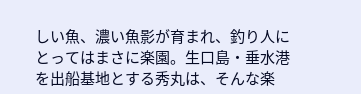しい魚、濃い魚影が育まれ、釣り人にとってはまさに楽園。生口島・垂水港を出船基地とする秀丸は、そんな楽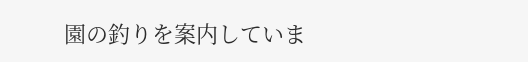園の釣りを案内していま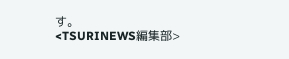す。
<TSURINEWS編集部>